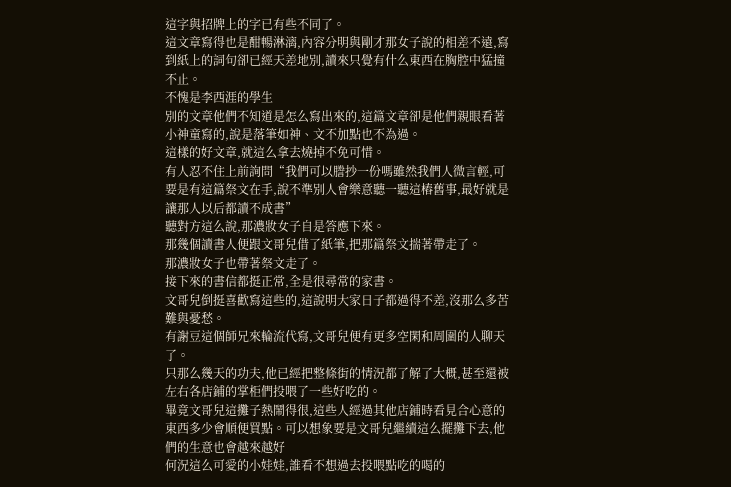這字與招牌上的字已有些不同了。
這文章寫得也是酣暢淋漓,內容分明與剛才那女子說的相差不遠,寫到紙上的詞句卻已經天差地別,讀來只覺有什么東西在胸腔中猛撞不止。
不愧是李西涯的學生
別的文章他們不知道是怎么寫出來的,這篇文章卻是他們親眼看著小神童寫的,說是落筆如神、文不加點也不為過。
這樣的好文章,就這么拿去燒掉不免可惜。
有人忍不住上前詢問“我們可以謄抄一份嗎雖然我們人微言輕,可要是有這篇祭文在手,說不準別人會樂意聽一聽這樁舊事,最好就是讓那人以后都讀不成書”
聽對方這么說,那濃妝女子自是答應下來。
那幾個讀書人便跟文哥兒借了紙筆,把那篇祭文揣著帶走了。
那濃妝女子也帶著祭文走了。
接下來的書信都挺正常,全是很尋常的家書。
文哥兒倒挺喜歡寫這些的,這說明大家日子都過得不差,沒那么多苦難與憂愁。
有謝豆這個師兄來輪流代寫,文哥兒便有更多空閑和周圍的人聊天了。
只那么幾天的功夫,他已經把整條街的情況都了解了大概,甚至還被左右各店鋪的掌柜們投喂了一些好吃的。
畢竟文哥兒這攤子熱鬧得很,這些人經過其他店鋪時看見合心意的東西多少會順便買點。可以想象要是文哥兒繼續這么擺攤下去,他們的生意也會越來越好
何況這么可愛的小娃娃,誰看不想過去投喂點吃的喝的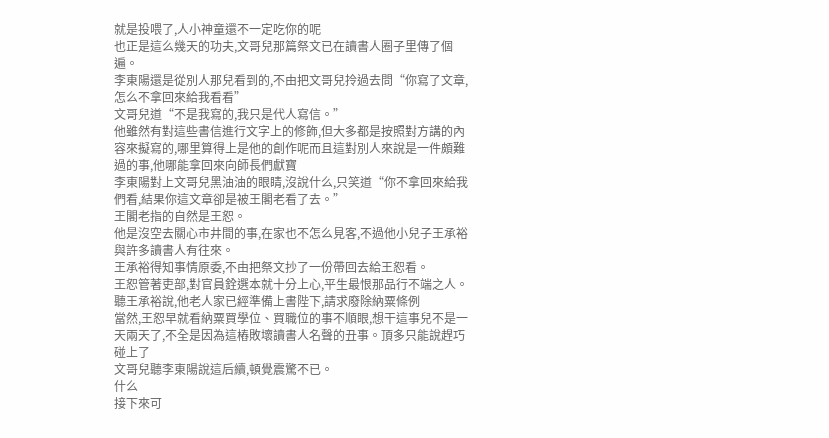就是投喂了,人小神童還不一定吃你的呢
也正是這么幾天的功夫,文哥兒那篇祭文已在讀書人圈子里傳了個遍。
李東陽還是從別人那兒看到的,不由把文哥兒拎過去問“你寫了文章,怎么不拿回來給我看看”
文哥兒道“不是我寫的,我只是代人寫信。”
他雖然有對這些書信進行文字上的修飾,但大多都是按照對方講的內容來擬寫的,哪里算得上是他的創作呢而且這對別人來說是一件頗難過的事,他哪能拿回來向師長們獻寶
李東陽對上文哥兒黑油油的眼睛,沒說什么,只笑道“你不拿回來給我們看,結果你這文章卻是被王閣老看了去。”
王閣老指的自然是王恕。
他是沒空去關心市井間的事,在家也不怎么見客,不過他小兒子王承裕與許多讀書人有往來。
王承裕得知事情原委,不由把祭文抄了一份帶回去給王恕看。
王恕管著吏部,對官員銓選本就十分上心,平生最恨那品行不端之人。聽王承裕說,他老人家已經準備上書陛下,請求廢除納粟條例
當然,王恕早就看納粟買學位、買職位的事不順眼,想干這事兒不是一天兩天了,不全是因為這樁敗壞讀書人名聲的丑事。頂多只能說趕巧碰上了
文哥兒聽李東陽說這后續,頓覺震驚不已。
什么
接下來可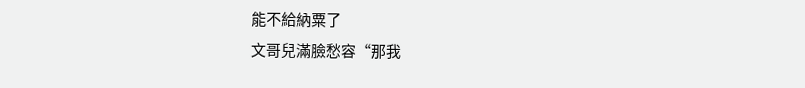能不給納粟了
文哥兒滿臉愁容“那我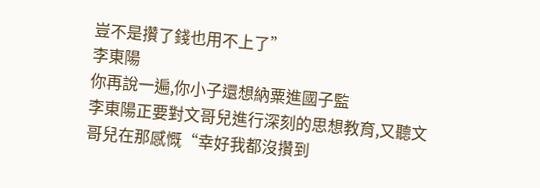豈不是攢了錢也用不上了”
李東陽
你再說一遍,你小子還想納粟進國子監
李東陽正要對文哥兒進行深刻的思想教育,又聽文哥兒在那感慨“幸好我都沒攢到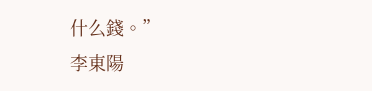什么錢。”
李東陽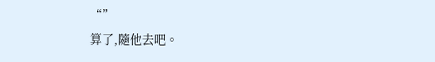“”
算了,隨他去吧。